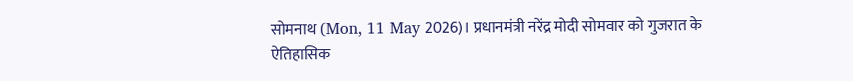सोमनाथ (Mon, 11 May 2026)। प्रधानमंत्री नरेंद्र मोदी सोमवार को गुजरात के ऐतिहासिक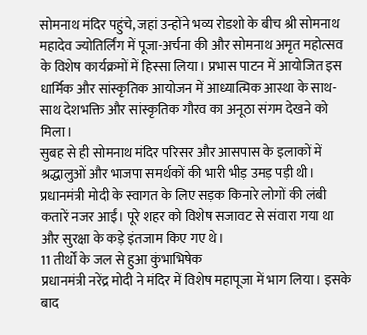सोमनाथ मंदिर पहुंचे, जहां उन्होंने भव्य रोडशो के बीच श्री सोमनाथ महादेव ज्योतिर्लिंग में पूजा-अर्चना की और सोमनाथ अमृत महोत्सव के विशेष कार्यक्रमों में हिस्सा लिया। प्रभास पाटन में आयोजित इस धार्मिक और सांस्कृतिक आयोजन में आध्यात्मिक आस्था के साथ-साथ देशभक्ति और सांस्कृतिक गौरव का अनूठा संगम देखने को मिला।
सुबह से ही सोमनाथ मंदिर परिसर और आसपास के इलाकों में श्रद्धालुओं और भाजपा समर्थकों की भारी भीड़ उमड़ पड़ी थी। प्रधानमंत्री मोदी के स्वागत के लिए सड़क किनारे लोगों की लंबी कतारें नजर आईं। पूरे शहर को विशेष सजावट से संवारा गया था और सुरक्षा के कड़े इंतजाम किए गए थे।
11 तीर्थों के जल से हुआ कुंभाभिषेक
प्रधानमंत्री नरेंद्र मोदी ने मंदिर में विशेष महापूजा में भाग लिया। इसके बाद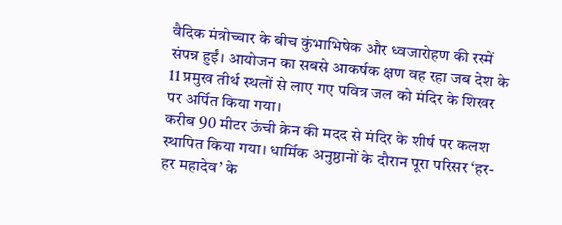वैदिक मंत्रोच्चार के बीच कुंभाभिषेक और ध्वजारोहण की रस्में संपन्न हुईं। आयोजन का सबसे आकर्षक क्षण वह रहा जब देश के 11 प्रमुख तीर्थ स्थलों से लाए गए पवित्र जल को मंदिर के शिखर पर अर्पित किया गया।
करीब 90 मीटर ऊंची क्रेन की मदद से मंदिर के शीर्ष पर कलश स्थापित किया गया। धार्मिक अनुष्ठानों के दौरान पूरा परिसर ‘हर-हर महादेव’ के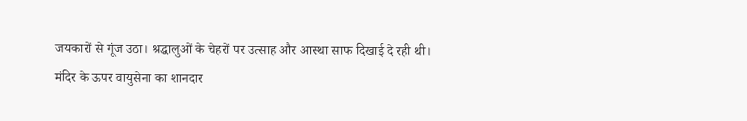जयकारों से गूंज उठा। श्रद्धालुओं के चेहरों पर उत्साह और आस्था साफ दिखाई दे रही थी।
मंदिर के ऊपर वायुसेना का शानदार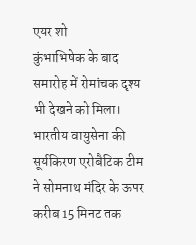एयर शो
कुंभाभिषेक के बाद समारोह में रोमांचक दृश्य भी देखने को मिला। भारतीय वायुसेना की सूर्यकिरण एरोबैटिक टीम ने सोमनाथ मंदिर के ऊपर करीब 15 मिनट तक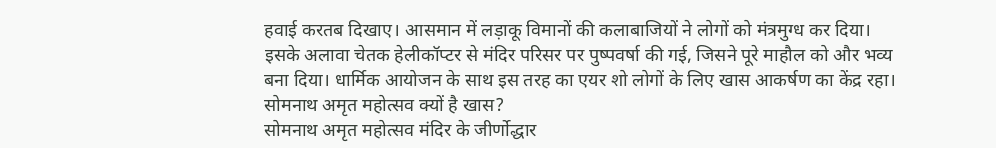हवाई करतब दिखाए। आसमान में लड़ाकू विमानों की कलाबाजियों ने लोगों को मंत्रमुग्ध कर दिया।
इसके अलावा चेतक हेलीकॉप्टर से मंदिर परिसर पर पुष्पवर्षा की गई, जिसने पूरे माहौल को और भव्य बना दिया। धार्मिक आयोजन के साथ इस तरह का एयर शो लोगों के लिए खास आकर्षण का केंद्र रहा।
सोमनाथ अमृत महोत्सव क्यों है खास?
सोमनाथ अमृत महोत्सव मंदिर के जीर्णोद्धार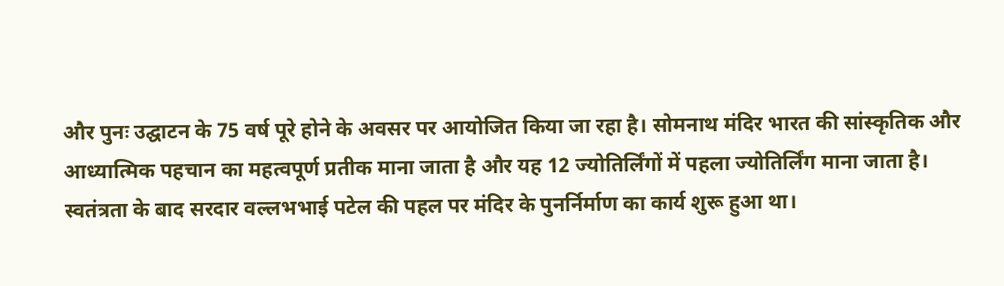और पुनः उद्घाटन के 75 वर्ष पूरे होने के अवसर पर आयोजित किया जा रहा है। सोमनाथ मंदिर भारत की सांस्कृतिक और आध्यात्मिक पहचान का महत्वपूर्ण प्रतीक माना जाता है और यह 12 ज्योतिर्लिंगों में पहला ज्योतिर्लिंग माना जाता है।
स्वतंत्रता के बाद सरदार वल्लभभाई पटेल की पहल पर मंदिर के पुनर्निर्माण का कार्य शुरू हुआ था।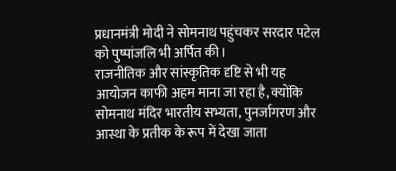प्रधानमंत्री मोदी ने सोमनाथ पहुंचकर सरदार पटेल को पुष्पांजलि भी अर्पित की।
राजनीतिक और सांस्कृतिक दृष्टि से भी यह आयोजन काफी अहम माना जा रहा है, क्योंकि सोमनाथ मंदिर भारतीय सभ्यता, पुनर्जागरण और आस्था के प्रतीक के रूप में देखा जाता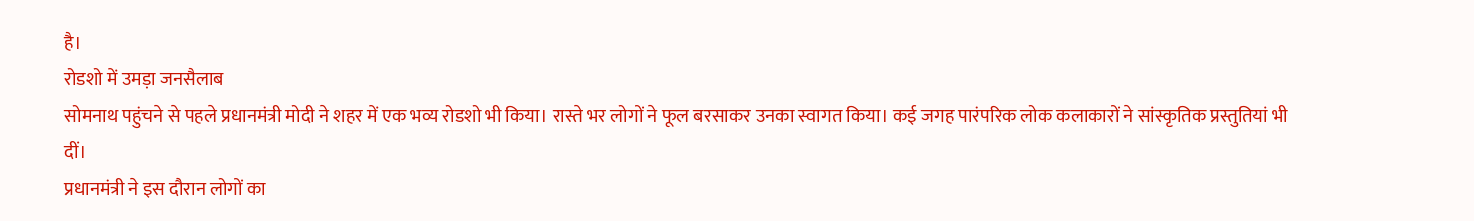है।
रोडशो में उमड़ा जनसैलाब
सोमनाथ पहुंचने से पहले प्रधानमंत्री मोदी ने शहर में एक भव्य रोडशो भी किया। रास्ते भर लोगों ने फूल बरसाकर उनका स्वागत किया। कई जगह पारंपरिक लोक कलाकारों ने सांस्कृतिक प्रस्तुतियां भी दीं।
प्रधानमंत्री ने इस दौरान लोगों का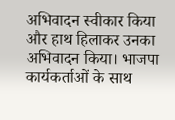अभिवादन स्वीकार किया और हाथ हिलाकर उनका अभिवादन किया। भाजपा कार्यकर्ताओं के साथ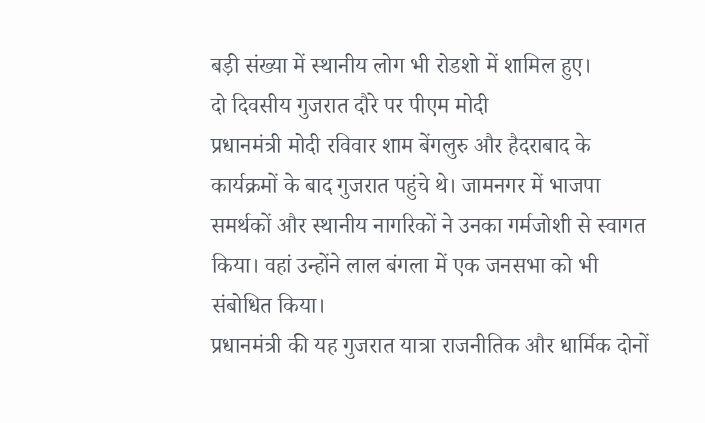बड़ी संख्या में स्थानीय लोग भी रोडशो में शामिल हुए।
दो दिवसीय गुजरात दौरे पर पीएम मोदी
प्रधानमंत्री मोदी रविवार शाम बेंगलुरु और हैदराबाद के कार्यक्रमों के बाद गुजरात पहुंचे थे। जामनगर में भाजपा समर्थकों और स्थानीय नागरिकों ने उनका गर्मजोशी से स्वागत किया। वहां उन्होंने लाल बंगला में एक जनसभा को भी संबोधित किया।
प्रधानमंत्री की यह गुजरात यात्रा राजनीतिक और धार्मिक दोनों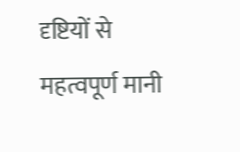दृष्टियों से महत्वपूर्ण मानी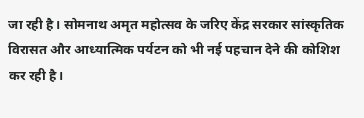जा रही है। सोमनाथ अमृत महोत्सव के जरिए केंद्र सरकार सांस्कृतिक विरासत और आध्यात्मिक पर्यटन को भी नई पहचान देने की कोशिश कर रही है।